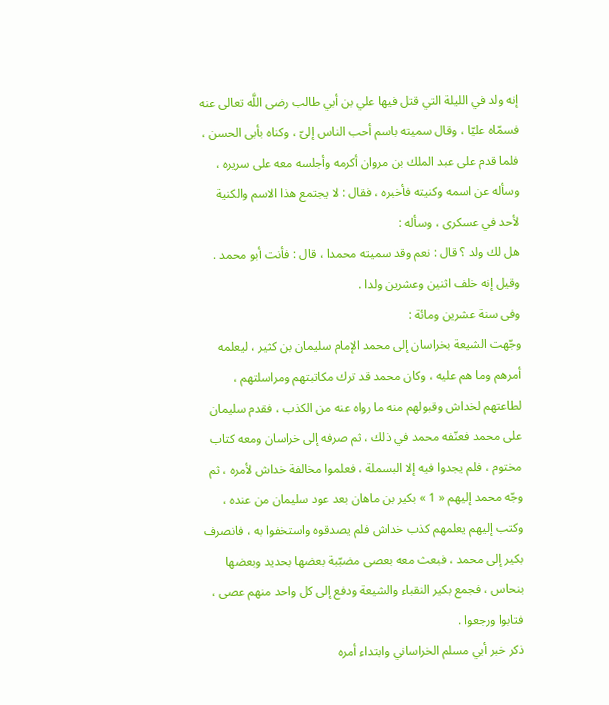إنه ولد في الليلة التي قتل فيها علي بن أبي طالب رضى اللَّه تعالى عنه فسمّاه عليّا ، وقال سميته باسم أحب الناس إلىّ ، وكناه بأبى الحسن ، فلما قدم على عبد الملك بن مروان أكرمه وأجلسه معه على سريره ، وسأله عن اسمه وكنيته فأخبره ، فقال : لا يجتمع هذا الاسم والكنية لأحد في عسكرى ، وسأله :
هل لك ولد ؟ قال : نعم وقد سميته محمدا ، قال : فأنت أبو محمد . وقيل إنه خلف اثنين وعشرين ولدا .
وفى سنة عشرين ومائة :
وجّهت الشيعة بخراسان إلى محمد الإمام سليمان بن كثير ، ليعلمه أمرهم وما هم عليه ، وكان محمد قد ترك مكاتبتهم ومراسلتهم ، لطاعتهم لخداش وقبولهم منه ما رواه عنه من الكذب ، فقدم سليمان على محمد فعنّفه محمد في ذلك ، ثم صرفه إلى خراسان ومعه كتاب مختوم ، فلم يجدوا فيه إلا البسملة ، فعلموا مخالفة خداش لأمره ، ثم وجّه محمد إليهم « 1 » بكير بن ماهان بعد عود سليمان من عنده ، وكتب إليهم يعلمهم كذب خداش فلم يصدقوه واستخفوا به ، فانصرف بكير إلى محمد ، فبعث معه بعصى مضبّبة بعضها بحديد وبعضها بنحاس ، فجمع بكير النقباء والشيعة ودفع إلى كل واحد منهم عصى ، فتابوا ورجعوا .
ذكر خبر أبي مسلم الخراساني وابتداء أمره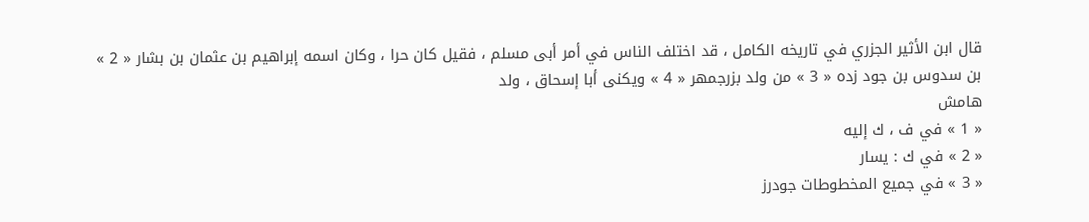قال ابن الأثير الجزري في تاريخه الكامل ، قد اختلف الناس في أمر أبى مسلم ، فقيل كان حرا ، وكان اسمه إبراهيم بن عثمان بن بشار « 2 » بن سدوس بن جود زده « 3 » من ولد بزرجمهر « 4 » ويكنى أبا إسحاق ، ولد
هامش
« 1 » في ف ، ك إليه
« 2 » في ك : يسار
« 3 » في جميع المخطوطات جودرز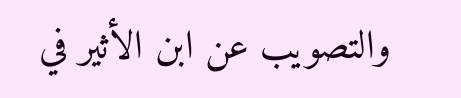والتصويب عن ابن الأثير في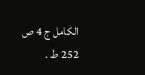الكامل ج 4 ص 252 ط .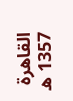القاهرة 1357 ه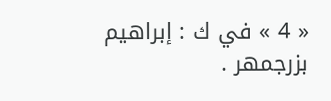« 4 » في ك : إبراهيم بزرجمهر .